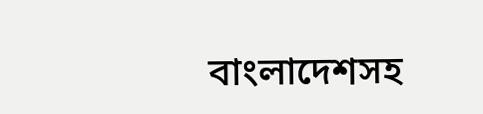বাংলাদেশসহ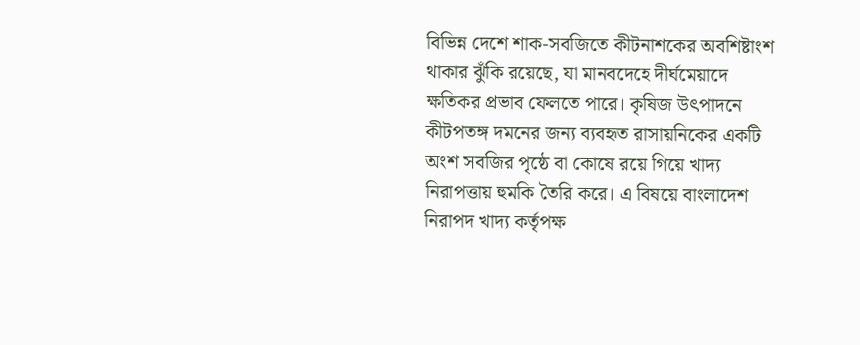বিভিন্ন দেশে শাক-সবজিতে কীটনাশকের অবশিষ্টাংশ থাকার ঝুঁকি রয়েছে, যা মানবদেহে দীর্ঘমেয়াদে ক্ষতিকর প্রভাব ফেলতে পারে। কৃষিজ উৎপাদনে কীটপতঙ্গ দমনের জন্য ব্যবহৃত রাসায়নিকের একটি অংশ সবজির পৃষ্ঠে বা কোষে রয়ে গিয়ে খাদ্য নিরাপত্তায় হুমকি তৈরি করে। এ বিষয়ে বাংলাদেশ নিরাপদ খাদ্য কর্তৃপক্ষ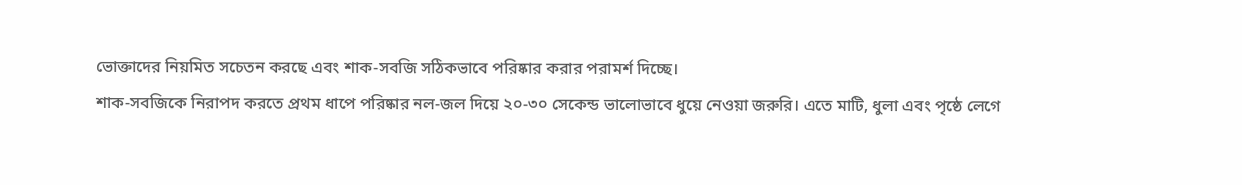ভোক্তাদের নিয়মিত সচেতন করছে এবং শাক-সবজি সঠিকভাবে পরিষ্কার করার পরামর্শ দিচ্ছে।
শাক-সবজিকে নিরাপদ করতে প্রথম ধাপে পরিষ্কার নল-জল দিয়ে ২০-৩০ সেকেন্ড ভালোভাবে ধুয়ে নেওয়া জরুরি। এতে মাটি, ধুলা এবং পৃষ্ঠে লেগে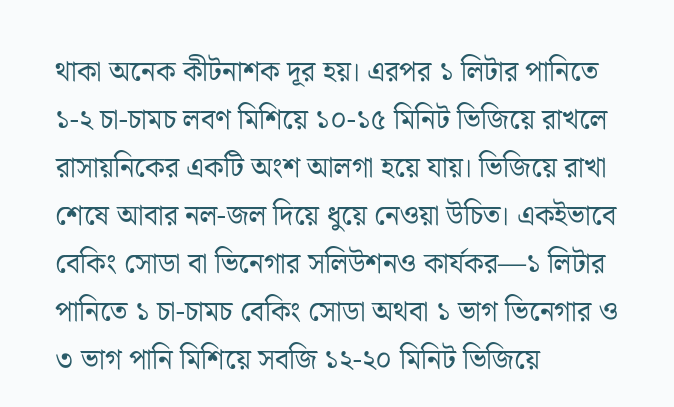থাকা অনেক কীটনাশক দূর হয়। এরপর ১ লিটার পানিতে ১-২ চা-চামচ লবণ মিশিয়ে ১০-১৫ মিনিট ভিজিয়ে রাখলে রাসায়নিকের একটি অংশ আলগা হয়ে যায়। ভিজিয়ে রাখা শেষে আবার নল-জল দিয়ে ধুয়ে নেওয়া উচিত। একইভাবে বেকিং সোডা বা ভিনেগার সলিউশনও কার্যকর—১ লিটার পানিতে ১ চা-চামচ বেকিং সোডা অথবা ১ ভাগ ভিনেগার ও ৩ ভাগ পানি মিশিয়ে সবজি ১২-২০ মিনিট ভিজিয়ে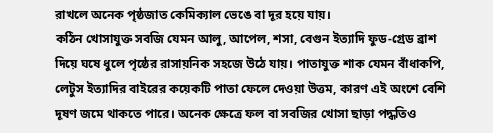রাখলে অনেক পৃষ্ঠজাত কেমিক্যাল ভেঙে বা দূর হয়ে যায়।
কঠিন খোসাযুক্ত সবজি যেমন আলু, আপেল, শসা, বেগুন ইত্যাদি ফুড-গ্রেড ব্রাশ দিয়ে ঘষে ধুলে পৃষ্ঠের রাসায়নিক সহজে উঠে যায়। পাতাযুক্ত শাক যেমন বাঁধাকপি, লেটুস ইত্যাদির বাইরের কয়েকটি পাতা ফেলে দেওয়া উত্তম, কারণ এই অংশে বেশি দূষণ জমে থাকতে পারে। অনেক ক্ষেত্রে ফল বা সবজির খোসা ছাড়া পদ্ধতিও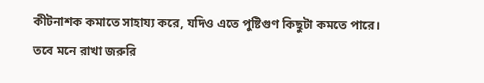কীটনাশক কমাতে সাহায্য করে, যদিও এতে পুষ্টিগুণ কিছুটা কমতে পারে।
তবে মনে রাখা জরুরি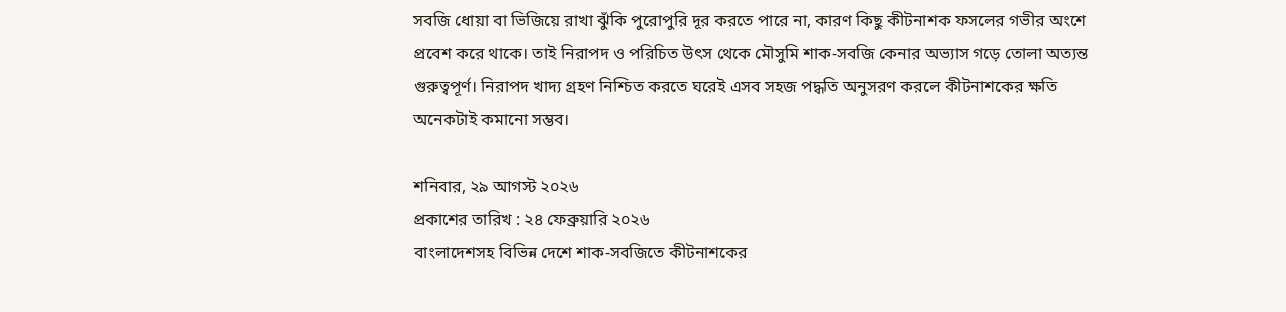সবজি ধোয়া বা ভিজিয়ে রাখা ঝুঁকি পুরোপুরি দূর করতে পারে না, কারণ কিছু কীটনাশক ফসলের গভীর অংশে প্রবেশ করে থাকে। তাই নিরাপদ ও পরিচিত উৎস থেকে মৌসুমি শাক-সবজি কেনার অভ্যাস গড়ে তোলা অত্যন্ত গুরুত্বপূর্ণ। নিরাপদ খাদ্য গ্রহণ নিশ্চিত করতে ঘরেই এসব সহজ পদ্ধতি অনুসরণ করলে কীটনাশকের ক্ষতি অনেকটাই কমানো সম্ভব।

শনিবার, ২৯ আগস্ট ২০২৬
প্রকাশের তারিখ : ২৪ ফেব্রুয়ারি ২০২৬
বাংলাদেশসহ বিভিন্ন দেশে শাক-সবজিতে কীটনাশকের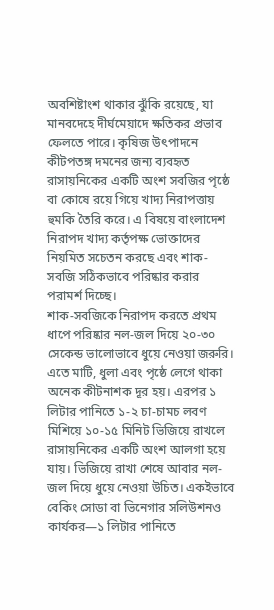অবশিষ্টাংশ থাকার ঝুঁকি রয়েছে, যা মানবদেহে দীর্ঘমেয়াদে ক্ষতিকর প্রভাব ফেলতে পারে। কৃষিজ উৎপাদনে কীটপতঙ্গ দমনের জন্য ব্যবহৃত রাসায়নিকের একটি অংশ সবজির পৃষ্ঠে বা কোষে রয়ে গিয়ে খাদ্য নিরাপত্তায় হুমকি তৈরি করে। এ বিষয়ে বাংলাদেশ নিরাপদ খাদ্য কর্তৃপক্ষ ভোক্তাদের নিয়মিত সচেতন করছে এবং শাক-সবজি সঠিকভাবে পরিষ্কার করার পরামর্শ দিচ্ছে।
শাক-সবজিকে নিরাপদ করতে প্রথম ধাপে পরিষ্কার নল-জল দিয়ে ২০-৩০ সেকেন্ড ভালোভাবে ধুয়ে নেওয়া জরুরি। এতে মাটি, ধুলা এবং পৃষ্ঠে লেগে থাকা অনেক কীটনাশক দূর হয়। এরপর ১ লিটার পানিতে ১-২ চা-চামচ লবণ মিশিয়ে ১০-১৫ মিনিট ভিজিয়ে রাখলে রাসায়নিকের একটি অংশ আলগা হয়ে যায়। ভিজিয়ে রাখা শেষে আবার নল-জল দিয়ে ধুয়ে নেওয়া উচিত। একইভাবে বেকিং সোডা বা ভিনেগার সলিউশনও কার্যকর—১ লিটার পানিতে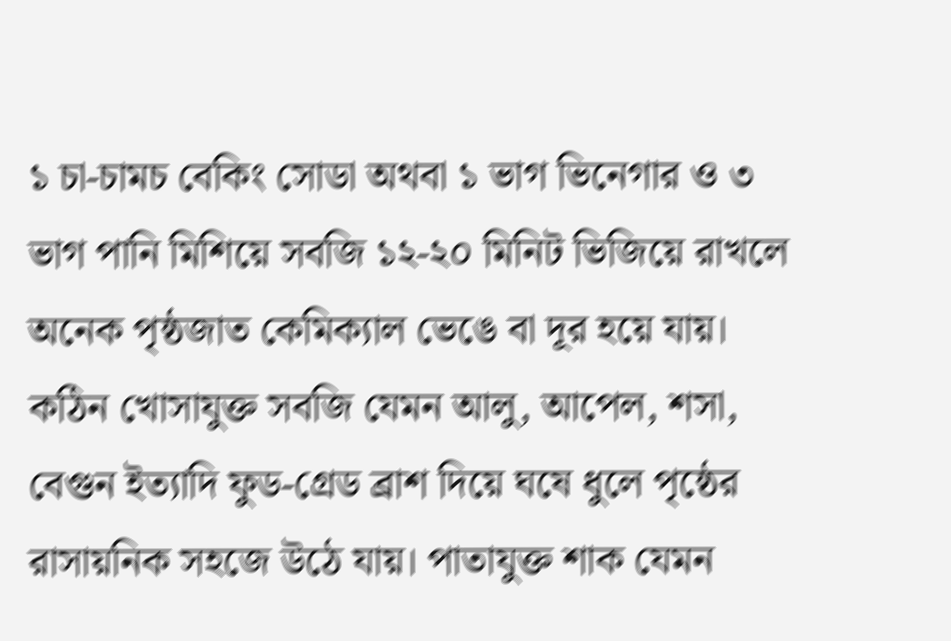১ চা-চামচ বেকিং সোডা অথবা ১ ভাগ ভিনেগার ও ৩ ভাগ পানি মিশিয়ে সবজি ১২-২০ মিনিট ভিজিয়ে রাখলে অনেক পৃষ্ঠজাত কেমিক্যাল ভেঙে বা দূর হয়ে যায়।
কঠিন খোসাযুক্ত সবজি যেমন আলু, আপেল, শসা, বেগুন ইত্যাদি ফুড-গ্রেড ব্রাশ দিয়ে ঘষে ধুলে পৃষ্ঠের রাসায়নিক সহজে উঠে যায়। পাতাযুক্ত শাক যেমন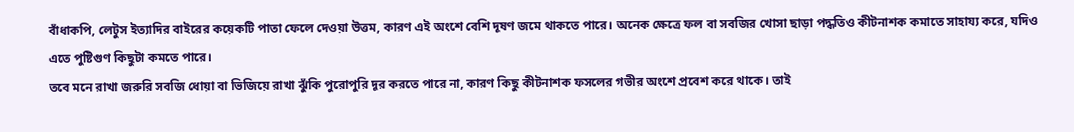বাঁধাকপি, লেটুস ইত্যাদির বাইরের কয়েকটি পাতা ফেলে দেওয়া উত্তম, কারণ এই অংশে বেশি দূষণ জমে থাকতে পারে। অনেক ক্ষেত্রে ফল বা সবজির খোসা ছাড়া পদ্ধতিও কীটনাশক কমাতে সাহায্য করে, যদিও এতে পুষ্টিগুণ কিছুটা কমতে পারে।
তবে মনে রাখা জরুরি সবজি ধোয়া বা ভিজিয়ে রাখা ঝুঁকি পুরোপুরি দূর করতে পারে না, কারণ কিছু কীটনাশক ফসলের গভীর অংশে প্রবেশ করে থাকে। তাই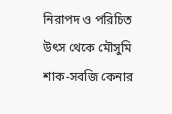নিরাপদ ও পরিচিত উৎস থেকে মৌসুমি শাক-সবজি কেনার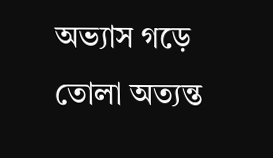অভ্যাস গড়ে তোলা অত্যন্ত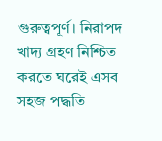গুরুত্বপূর্ণ। নিরাপদ খাদ্য গ্রহণ নিশ্চিত করতে ঘরেই এসব সহজ পদ্ধতি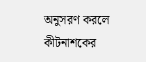অনুসরণ করলে কীটনাশকের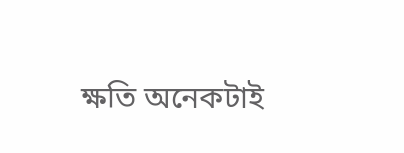ক্ষতি অনেকটাই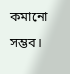কমানো সম্ভব।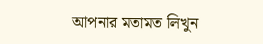আপনার মতামত লিখুন